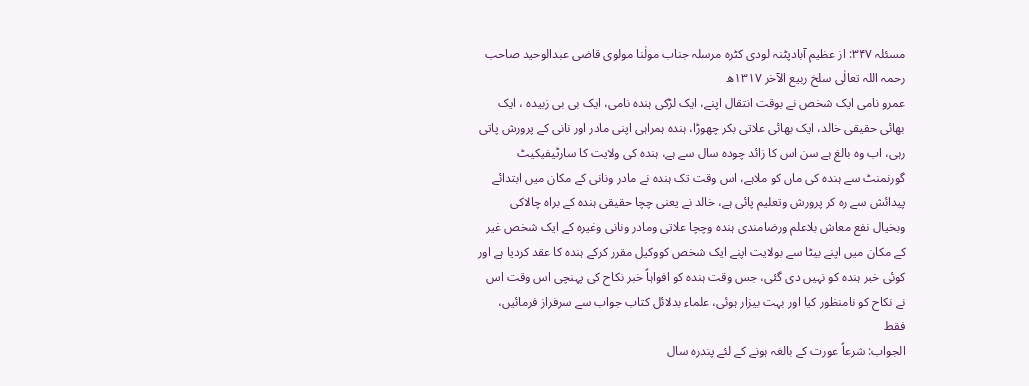مسئلہ ۳۴۷: از عظیم آبادپٹنہ لودی کٹرہ مرسلہ جناب مولٰنا مولوی قاضی عبدالوحید صاحب رحمہ اللہ تعالٰی سلخ ربیع الآخر ۱۳۱۷ھ
عمرو نامی ایک شخص نے بوقت انتقال اپنے، ایک لڑکی ہندہ نامی، ایک بی بی زبیدہ ، ایک بھائی حقیقی خالد، ایک بھائی علاتی بکر چھوڑا، ہندہ ہمراہی اپنی مادر اور نانی کے پرورش پاتی رہی، اب وہ بالغ ہے سن اس کا زائد چودہ سال سے ہے، ہندہ کی ولایت کا سارٹیفیکیٹ گورنمنٹ سے ہندہ کی ماں کو ملاہے، اس وقت تک ہندہ نے مادر ونانی کے مکان میں ابتدائے پیدائش سے رہ کر پرورش وتعلیم پائی ہے، خالد نے یعنی چچا حقیقی ہندہ کے براہ چالاکی وبخیال نفع معاش بلاعلم ورضامندی ہندہ وچچا علاتی ومادر ونانی وغیرہ کے ایک شخص غیر کے مکان میں اپنے بیٹا سے بولایت اپنے ایک شخص کووکیل مقرر کرکے ہندہ کا عقد کردیا ہے اور کوئی خبر ہندہ کو نہیں دی گئی، جس وقت ہندہ کو افواہاً خبر نکاح کی پہنچی اس وقت اس نے نکاح کو نامنظور کیا اور بہت بیزار ہوئی، علماء بدلائل کتاب جواب سے سرفراز فرمائیں، فقط
الجواب: شرعاً عورت کے بالغہ ہونے کے لئے پندرہ سال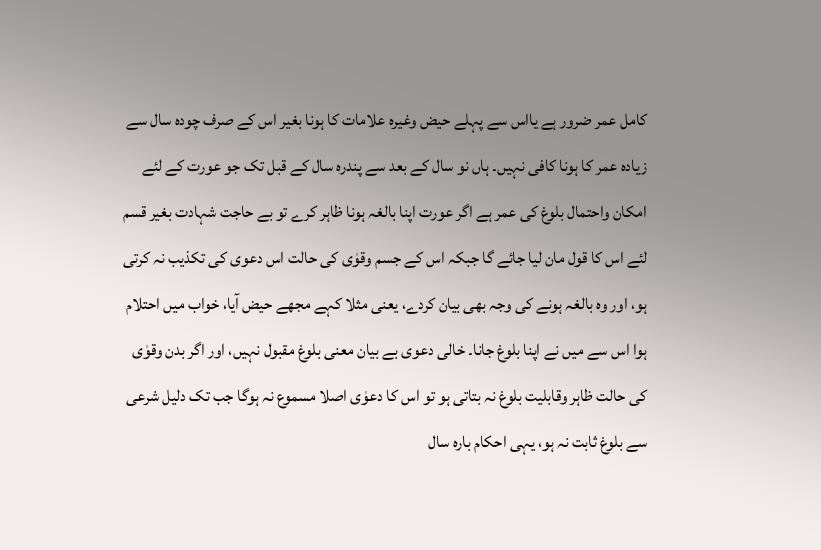کامل عمر ضرور ہے یااس سے پہلے حیض وغیرہ علامات کا ہونا بغیر اس کے صرف چودہ سال سے زیادہ عمر کا ہونا کافی نہیں۔ ہاں نو سال کے بعد سے پندرہ سال کے قبل تک جو عورت کے لئے امکان واحتمال بلوغ کی عمر ہے اگر عورت اپنا بالغہ ہونا ظاہر کرے تو بے حاجت شہادت بغیر قسم لئے اس کا قول مان لیا جائے گا جبکہ اس کے جسم وقوٰی کی حالت اس دعوی کی تکذیب نہ کرتی ہو، اور وہ بالغہ ہونے کی وجہ بھی بیان کردے، یعنی مثلا کہے مجھے حیض آیا، خواب میں احتلام ہوا اس سے میں نے اپنا بلوغ جانا۔ خالی دعوی بے بیان معنی بلوغ مقبول نہیں، اور اگر بدن وقوٰی کی حالت ظاہر وقابلیت بلوغ نہ بتاتی ہو تو اس کا دعوٰی اصلا مسموع نہ ہوگا جب تک دلیل شرعی سے بلوغ ثابت نہ ہو، یہی احکام بارہ سال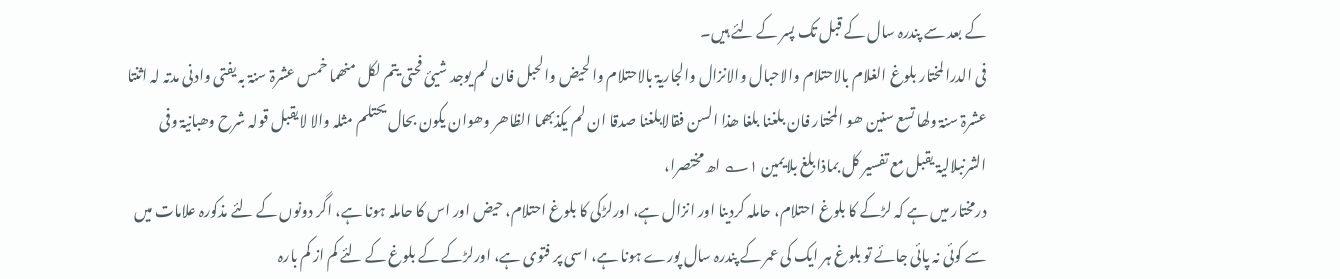کے بعد سے پندرہ سال کے قبل تک پسر کے لئے ہیں۔
فی الدرالمختار بلوغ الغلام بالاحتلام والاحبال والانزال والجاریۃ بالاحتلام والحیض والحبل فان لم یوجد شیئ فحتی یتم لکل منھما خمس عشرۃ سنۃ بہ یفتی وادنی مدتہ لہ اثنتا عشرۃ سنۃ ولھا تسع سنین ھو المختار فان بلغنا بلغا ھذا السن فقالابلغنا صدقا ان لم یکذبھما الظاھر وھوان یکون بحال یحتلم مثلہ والا لایقبل قولہ شرح وھبانیۃ وفی الشرنبلالیۃ یقبل مع تفسیر کل بماذا بلغ بلایمین ۱؎ اھ مختصرا،
درمختار میں ہے کہ لڑکے کا بلوغ احتلام، حاملہ کردینا اور انزال ہے، اورلڑکی کا بلوغ احتلام، حیض اور اس کا حاملہ ہونا ہے، اگر دونوں کے لئے مذکورہ علامات میں سے کوئی نہ پائی جائے تو بلوغ ہر ایک کی عمر کے پندرہ سال پورے ہونا ہے، اسی پر فتوی ہے، اورلڑکے کے بلوغ کے لئے کم از کم بارہ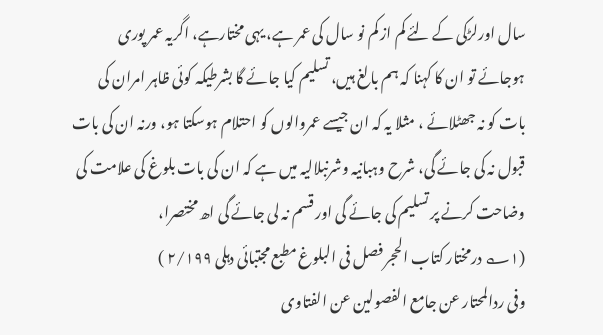سال اورلڑکی کے لئے کم از کم نو سال کی عمر ہے، یہی مختارہے، اگریہ عمر پوری ہوجائے تو ان کا کہنا کہ ہم بالغ ہیں، تسلیم کیا جائے گا بشرطیکہ کوئی ظاہر امران کی بات کو نہ جھٹلائے ، مثلا یہ کہ ان جیسے عمروالوں کو احتلام ہوسکتا ہو، ورنہ ان کی بات قبول نہ کی جائے گی، شرح وہبانیہ وشرنبلالیہ میں ہے کہ ان کی بات بلوغ کی علامت کی وضاحت کرنے پر تسلیم کی جائے گی اور قسم نہ لی جائے گی اھ مختصرا،
(۱؎ درمختار کتاب الحجر فصل فی البلوغ مطبع مجتبائی دہلی ۲/۱۹۹ )
وفی ردالمحتار عن جامع الفصولین عن الفتاوی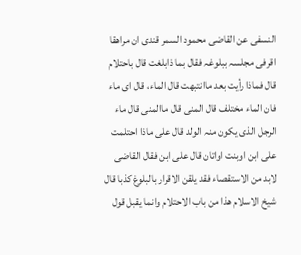النسفی عن القاضی محمود السمر قندی ان مراھقا اقرفی مجلسہ ببلوغہ فقال بما ذابلغت قال باحتلام قال فماذا رأیت بعد ماانتبھت قال الماء، قال ای ماء فان الماء مختلف قال المنی قال ماالمنی قال ماء الرجل الذی یکون منہ الولد قال علی ماذا احتلمت علی ابن اوبنت اواتان قال علی ابن فقال القاضی لابد من الاستقصاء فقد یلقن الاقرار بالبلوغ کذبا قال شیخ الاسلام ھذا من باب الاحتلام وانما یقبل قول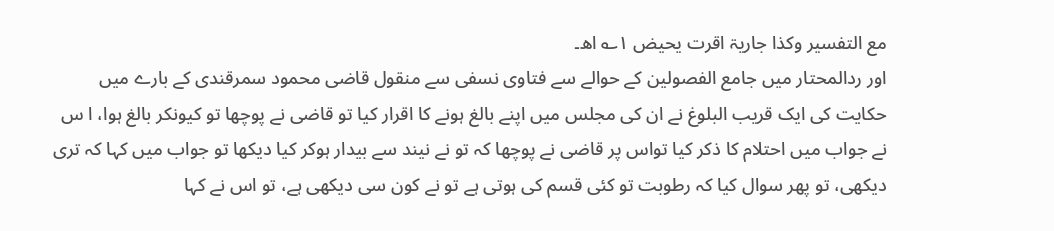مع التفسیر وکذا جاریۃ اقرت یحیض ۱؎ اھ۔
اور ردالمحتار میں جامع الفصولین کے حوالے سے فتاوی نسفی سے منقول قاضی محمود سمرقندی کے بارے میں حکایت کی ایک قریب البلوغ نے ان کی مجلس میں اپنے بالغ ہونے کا اقرار کیا تو قاضی نے پوچھا تو کیونکر بالغ ہوا، ا س نے جواب میں احتلام کا ذکر کیا تواس پر قاضی نے پوچھا کہ تو نے نیند سے بیدار ہوکر کیا دیکھا تو جواب میں کہا کہ تری دیکھی، تو پھر سوال کیا کہ رطوبت تو کئی قسم کی ہوتی ہے تو نے کون سی دیکھی ہے، تو اس نے کہا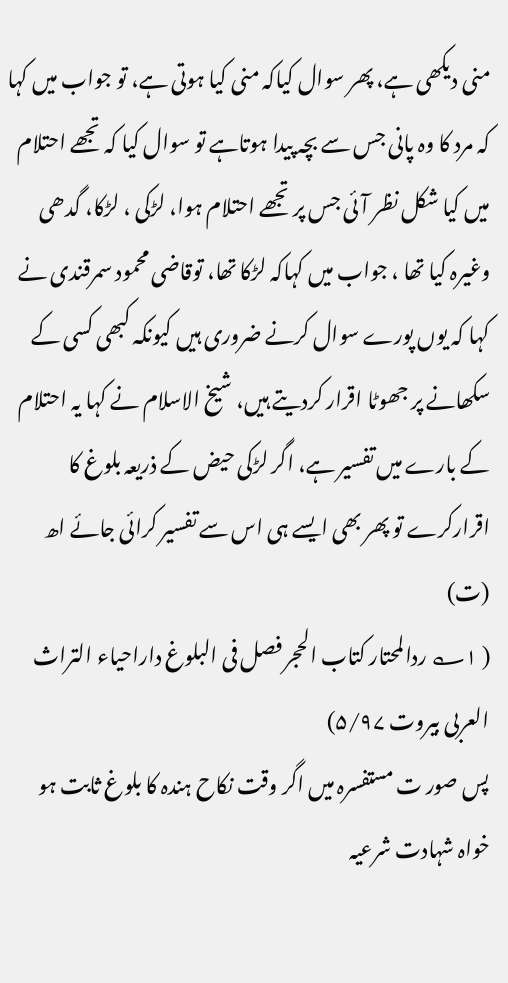منی دیکھی ہے، پھر سوال کیاکہ منی کیا ہوتی ہے، تو جواب میں کہا کہ مرد کا وہ پانی جس سے بچہ پیدا ہوتاہے تو سوال کیا کہ تجھے احتلام میں کیا شکل نظر آئی جس پر تجھے احتلام ہوا، لڑکی ، لڑکا، گدھی وغیرہ کیا تھا ، جواب میں کہاکہ لڑکا تھا، توقاضی محمود سمرقندی نے کہا کہ یوں پورے سوال کرنے ضروری ہیں کیونکہ کبھی کسی کے سکھانے پر جھوٹا اقرار کردیتے ہیں، شیخ الاسلام نے کہا یہ احتلام کے بارے میں تفسیر ہے، اگر لڑکی حیض کے ذریعہ بلوغ کا اقرارکرے تو پھر بھی ایسے ہی اس سے تفسیر کرائی جائے اھ (ت)
( ۱؎ ردالمحتار کتاب الحجر فصل فی البلوغ داراحیاء التراث العربی بیروت ۵/۹۷)
پس صور ت مستفسرہ میں اگر وقت نکاح ہندہ کا بلوغ ثابت ہو خواہ شہادت شرعیہ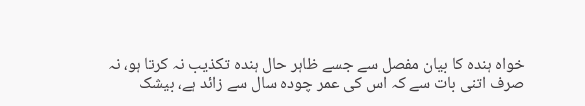خواہ ہندہ کا بیان مفصل سے جسے ظاہر حال ہندہ تکذیب نہ کرتا ہو، نہ صرف اتنی بات سے کہ اس کی عمر چودہ سال سے زائد ہے، بیشک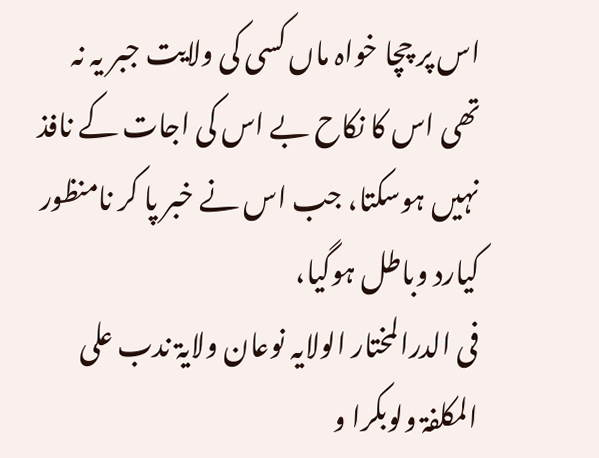اس پر چچا خواہ ماں کسی کی ولایت جبر یہ نہ تھی اس کا نکاح بے اس کی اجات کے نافذ نہیں ہوسکتا، جب اس نے خبر پا کر نامنظور کیارد وباطل ہوگیا،
فی الدرالمختار الولایہ نوعان ولایۃ ندب علی المکلفۃ ولوبکرا و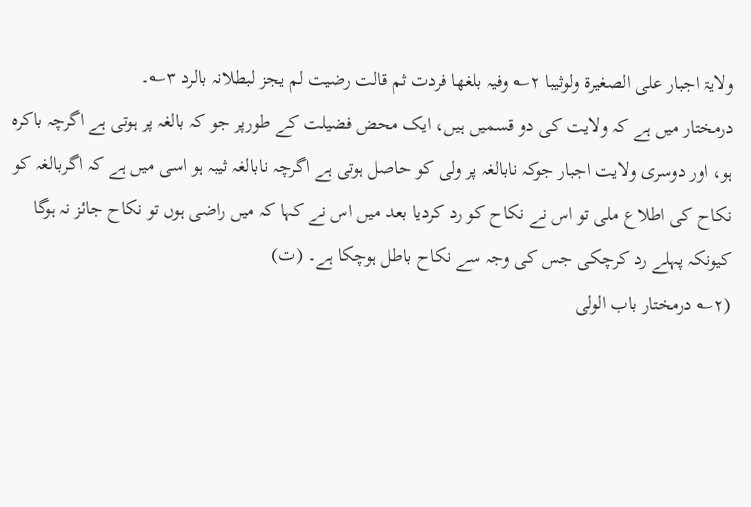ولایۃ اجبار علی الصغیرۃ ولوثیبا ۲؎ وفیہ بلغھا فردت ثم قالت رضیت لم یجز لبطلانہ بالرد ۳؎۔
درمختار میں ہے کہ ولایت کی دو قسمیں ہیں، ایک محض فضیلت کے طورپر جو کہ بالغہ پر ہوتی ہے اگرچہ باکرہ ہو، اور دوسری ولایت اجبار جوکہ نابالغہ پر ولی کو حاصل ہوتی ہے اگرچہ نابالغہ ثیبہ ہو اسی میں ہے کہ اگربالغہ کو نکاح کی اطلاع ملی تو اس نے نکاح کو رد کردیا بعد میں اس نے کہا کہ میں راضی ہوں تو نکاح جائز نہ ہوگا کیونکہ پہلے رد کرچکی جس کی وجہ سے نکاح باطل ہوچکا ہے۔ (ت)
(۲؎ درمختار باب الولی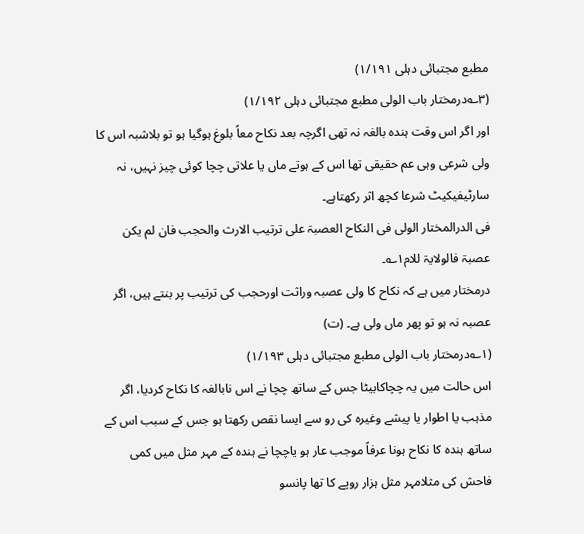مطبع مجتبائی دہلی ۱/۱۹۱)
(۳؎درمختار باب الولی مطبع مجتبائی دہلی ۱/۱۹۲)
اور اگر اس وقت ہندہ بالغہ نہ تھی اگرچہ بعد نکاح معاً بلوغ ہوگیا ہو تو بلاشبہ اس کا ولی شرعی وہی عم حقیقی تھا اس کے ہوتے ماں یا علاتی چچا کوئی چیز نہیں، نہ سارٹیفیکیٹ شرعا کچھ اثر رکھتاہے۔
فی الدرالمختار الولی فی النکاح العصبۃ علی ترتیب الارث والحجب فان لم یکن عصبۃ فالولایۃ للام۱؎۔
درمختار میں ہے کہ نکاح کا ولی عصبہ وراثت اورحجب کی ترتیب پر بنتے ہیں، اگر عصبہ نہ ہو تو پھر ماں ولی ہے۔ (ت)
(۱؎درمختار باب الولی مطبع مجتبائی دہلی ۱/۱۹۳)
اس حالت میں یہ چچاکابیٹا جس کے ساتھ چچا نے اس نابالغہ کا نکاح کردیا، اگر مذہب یا اطوار یا پیشے وغیرہ کی رو سے ایسا نقص رکھتا ہو جس کے سبب اس کے ساتھ ہندہ کا نکاح ہونا عرفاً موجب عار ہو یاچچا نے ہندہ کے مہر مثل میں کمی فاحش کی مثلامہر مثل ہزار روپے کا تھا پانسو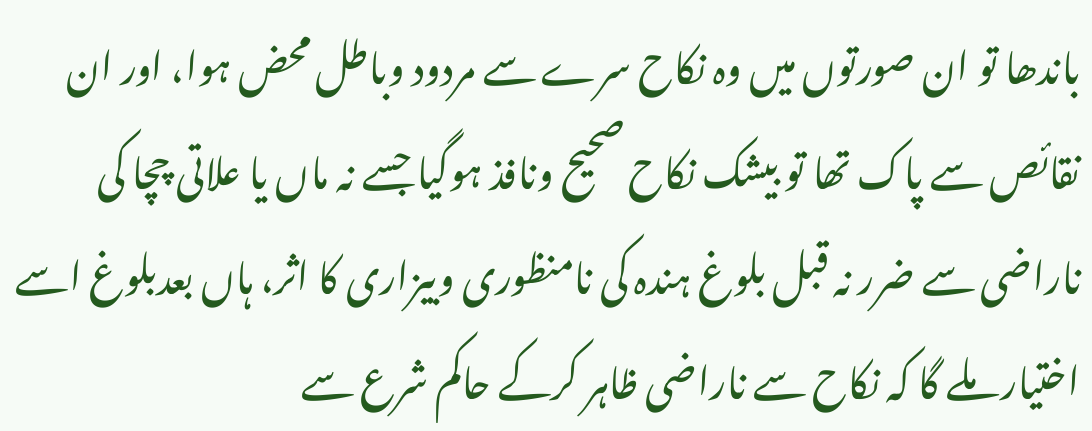باندھا تو ان صورتوں میں وہ نکاح سرے سے مردود وباطل محض ہوا، اور ان نقائص سے پاک تھا تو بیشک نکاح صحیح ونافذ ہوگیا جسے نہ ماں یا علاتی چچا کی ناراضی سے ضرر نہ قبل بلوغ ہندہ کی نامنظوری وبیزاری کا اثر، ہاں بعدبلوغ اسے اختیار ملے گا کہ نکاح سے ناراضی ظاہر کرکے حاکم شرع سے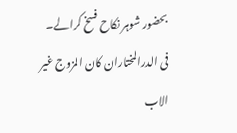بحضور شوہر نکاح فسخ کرالے۔
فی الدرالمختاران کان المزوج غیر الاب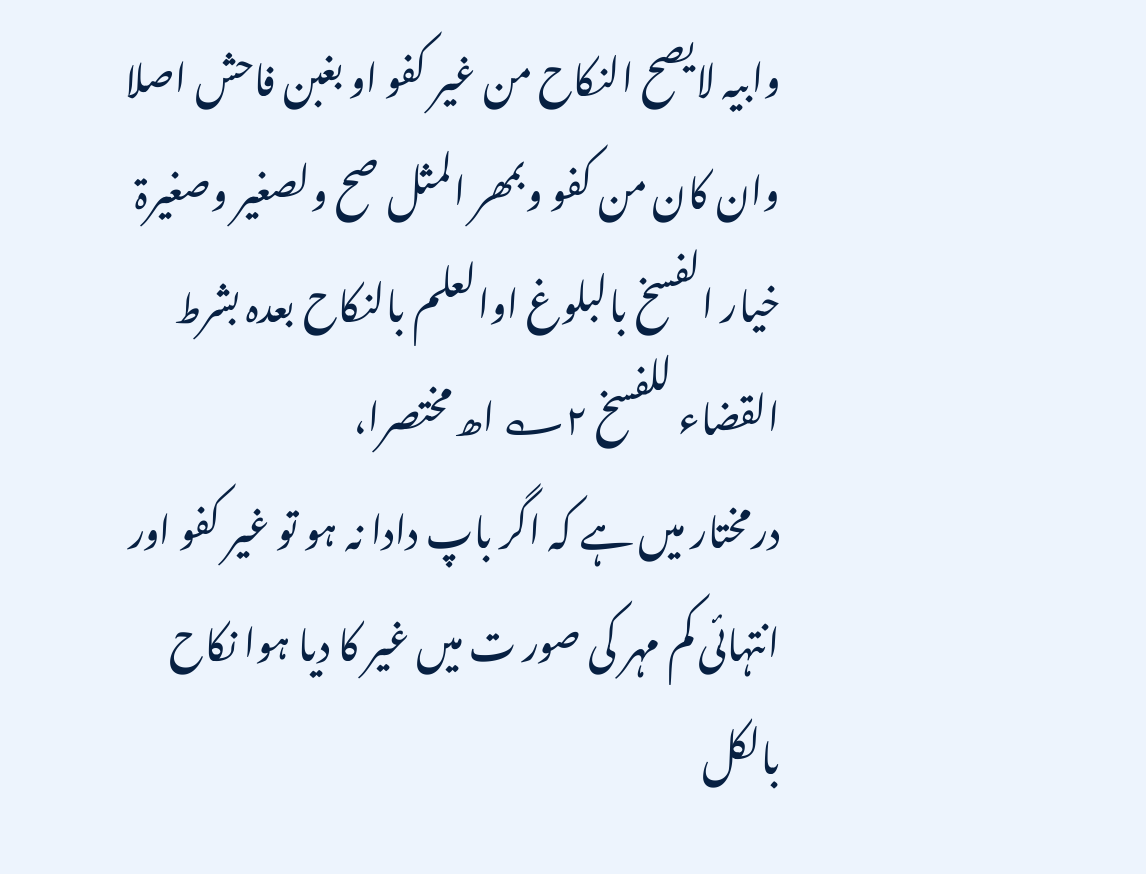وابیہ لایصح النکاح من غیر کفو او بغبن فاحش اصلا وان کان من کفو وبمھر المثل صح ولصغیر وصغیرۃ خیار الفسخ بالبلوغ اوالعلم بالنکاح بعدہ بشرط القضاء للفسخ ۲؎ اھ مختصرا،
درمختار میں ہے کہ اگر باپ دادا نہ ہو تو غیر کفو اور انتہائی کم مہر کی صور ت میں غیر کا دیا ہوا نکاح بالکل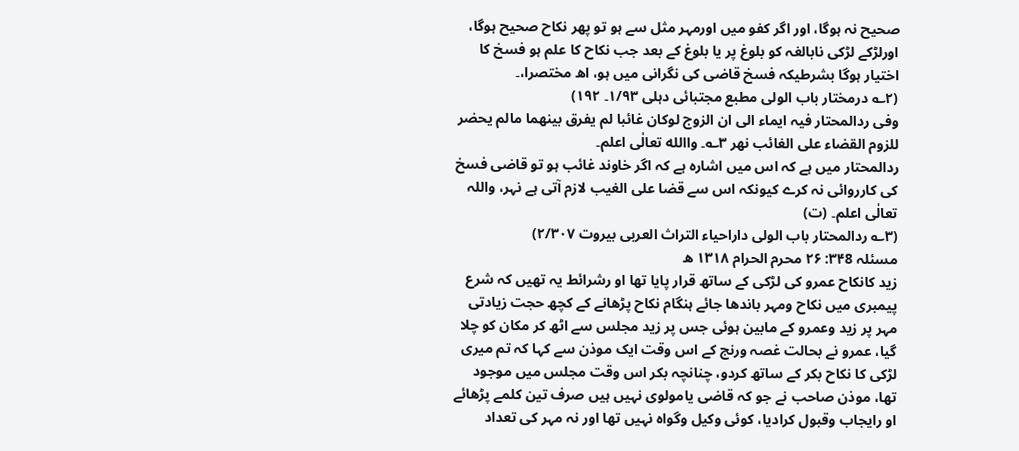صحیح نہ ہوگا، اور اگر کفو میں اورمہر مثل سے ہو تو پھر نکاح صحیح ہوگا، اورلڑکے لڑکی نابالغہ کو بلوغ پر یا بلوغ کے بعد جب نکاح کا علم ہو فسخ کا اختیار ہوگا بشرطیکہ فسخ قاضی کی نگرانی میں ہو، اھ مختصرا،۔
(۲؎ درمختار باب الولی مطبع مجتبائی دہلی ۱/۹۳۔ ۱۹۲)
وفی ردالمحتار فیہ ایماء الی ان الزوج لوکان غائبا لم یفرق بینھما مالم یحضر للزوم القضاء علی الغائب نھر ۳؎۔ واالله تعالٰی اعلم۔
ردالمحتار میں ہے کہ اس میں اشارہ ہے کہ اگر خاوند غائب ہو تو قاضی فسخ کی کارروائی نہ کرے کیونکہ اس سے قضا علی الغیب لازم آتی ہے نہر، واللہ تعالٰی اعلم۔ (ت)
(۳؎ ردالمحتار باب الولی داراحیاء التراث العربی بیروت ۲/۳۰۷)
مسئلہ ۳۴8: ۲۶ محرم الحرام ۱۳۱۸ ھ
زید کانکاح عمرو کی لڑکی کے ساتھ قرار پایا تھا او رشرائط یہ تھیں کہ شرع پیمبری میں نکاح ومہر باندھا جائے ہنگام نکاح پڑھانے کے کچھ حجت زیادتی مہر پر زید وعمرو کے مابین ہوئی جس پر زید مجلس سے اٹھ کر مکان کو چلا گیا، عمرو نے بحالت غصہ ورنج کے اس وقت ایک موذن سے کہا کہ تم میری لڑکی کا نکاح بکر کے ساتھ کردو، چنانچہ بکر اس وقت مجلس میں موجود تھا، موذن صاحب نے جو کہ قاضی یامولوی نہیں ہیں صرف تین کلمے پڑھائے او رایجاب وقبول کرادیا، کوئی وکیل وگواہ نہیں تھا اور نہ مہر کی تعداد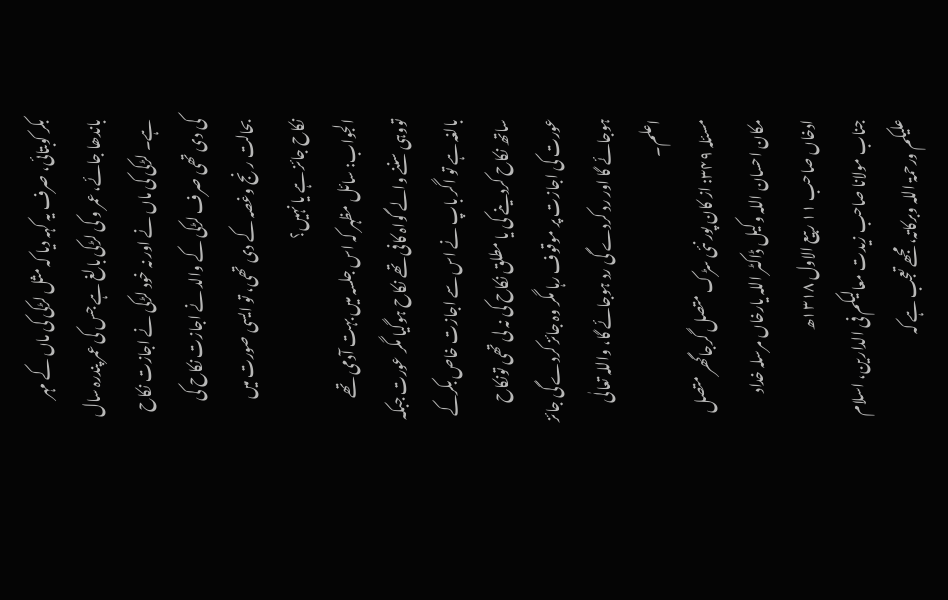بکر کوبتائی، صرف یہ کہہ دیا کہ مثل لڑکی کی ماں کے مہر باندھا جائے، عمر و کی لڑکی بالغ ہے جس کی عمر پندرہ سال ہے۔ لڑکی کی ماں نے اور نہ خود لڑکی نے اجازت نکاح کی دی تھی صرف لڑکی کے والد نے اجازت نکاح کی بحالت رنج وغصہ کے دی تھی، تو ایسی صورت میں نکاح جائز ہے یا نہیں؟
الجواب: سائل مظہر کہ اس جلسہ میں بہت آدمی تھے تووہی سننے والے گواہ کافی تھے نکاح ہوگیا مگر عورت جبکہ بالغہ ہے تو اگر باپ نے اس سے اجازت خاص بکرکے ساتھ نکاح کردینے کی یا مطلق نکاح کی نہ لی تھی تونکاح عورت کی اجازت پر موقوف رہا مگر وہ جائز کردے گی جائز ہوجائے گا اور رد کردے گی رد ہوجائے گا، واللہ تعالٰی اعلم۔
مسئلہ ۳۴۹: از کان پور نئی سڑک متصل گرجاگھر متصل مکان احسان اللہ وکیل ڈاکٹر اللہ یارخاں مرسلہ خداد ادخاں صاحب ۱۱ ربیع الاول ۱۳۱۸ھ
جناب مولانا صاحب زیدت معالیکم فی الدارین، اسلام علیکم ورحمۃ اللہ وبرکاتہ، مجھے تعجب ہے کہ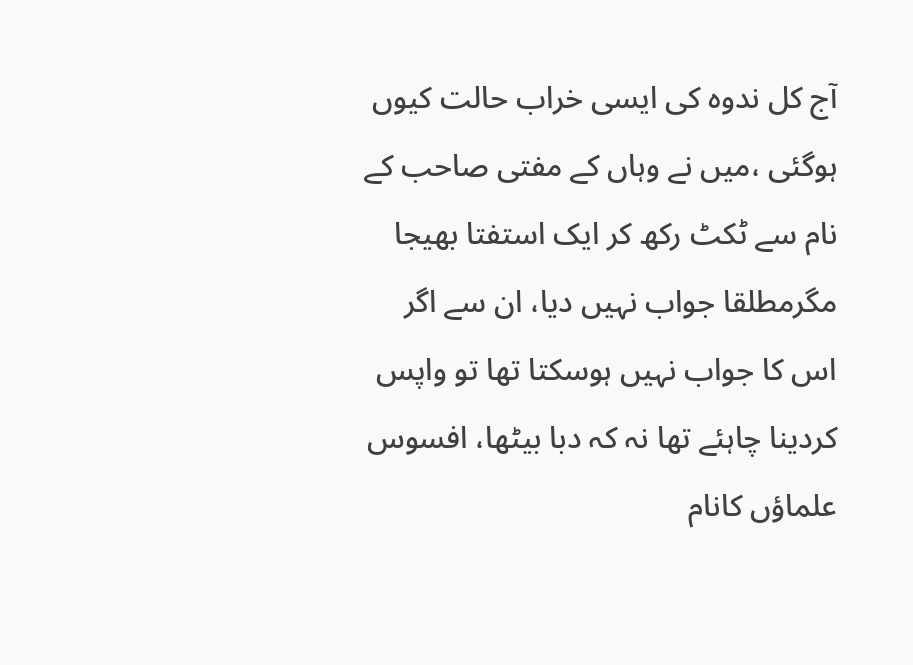آج کل ندوہ کی ایسی خراب حالت کیوں ہوگئی ،میں نے وہاں کے مفتی صاحب کے نام سے ٹکٹ رکھ کر ایک استفتا بھیجا مگرمطلقا جواب نہیں دیا، ان سے اگر اس کا جواب نہیں ہوسکتا تھا تو واپس کردینا چاہئے تھا نہ کہ دبا بیٹھا، افسوس علماؤں کانام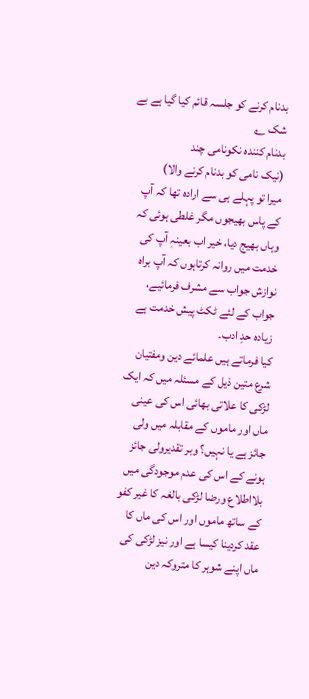بدنام کرنے کو جلسہ قائم کیا گیا ہے بے شک ؎
بدنام کنندہ نکونامی چند
(نیک نامی کو بدنام کرنے والا)
میرا تو پہلے ہی سے ارادہ تھا کہ آپ کے پاس بھیجوں مگر غلطی ہوئی کہ وہاں بھیج دیا، خیر اب بعینہٖ آپ کی خدمت میں روانہ کرتاہوں کہ آپ براہ نوازش جواب سے مشرف فرمائیے، جواب کے لئے ٹکٹ پیش خدمت ہے زیادہ حدِ ادب۔
کیا فرماتے ہیں علمائے دین ومفتیان شرع متین ذیل کے مسئلہ میں کہ ایک لڑکی کا علاتی بھائی اس کی عینی ماں اور ماموں کے مقابلہ میں ولی جائز ہے یا نہیں؟ وبر تقدیرولی جائز ہونے کے اس کی عدم موجودگی میں بلااطلاع ورضا لڑکی بالغہ کا غیر کفو کے ساتھ ماموں اور اس کی ماں کا عقد کردینا کیسا ہے اور نیز لڑکی کی ماں اپنے شوہر کا متروکہ دین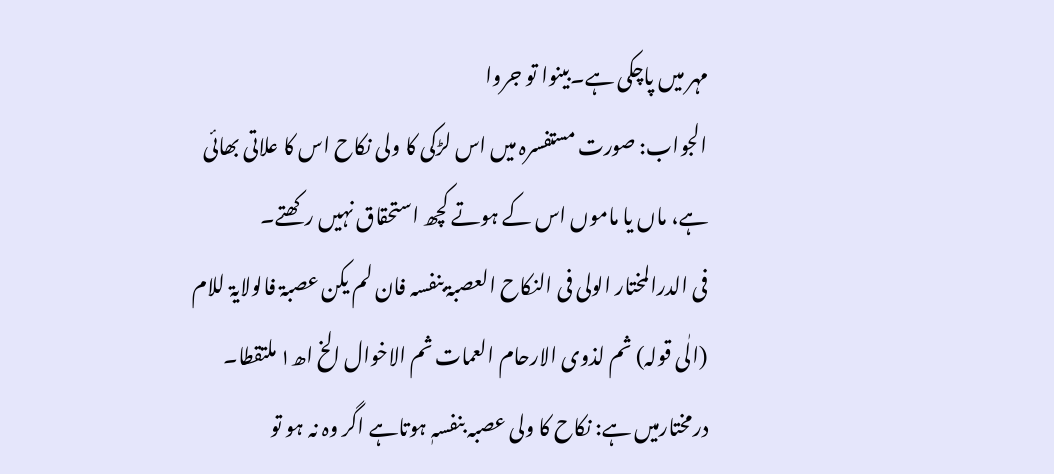مہر میں پاچکی ہے۔بینوا تو جروا
الجواب: صورت مستفسرہ میں اس لڑکی کا ولی نکاح اس کا علاتی بھائی ہے، ماں یا ماموں اس کے ہوتے کچھ استحقاق نہیں رکھتے۔
فی الدرالمختار الولی فی النکاح العصبۃ بنفسہ فان لم یکن عصبۃ فالولایۃ للام (الٰی قولہ) ثم لذوی الارحام العمات ثم الاخوال الخ اھ۱ ملتقطا۔
درمختارمیں ہے: نکاح کا ولی عصبہ بنفسہٖ ہوتاہے اگر وہ نہ ہو تو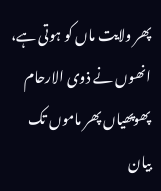پھر ولایت ماں کو ہوتی ہے، انھوں نے ذوی الارحام پھوپھیاں پھر ماموں تک بیان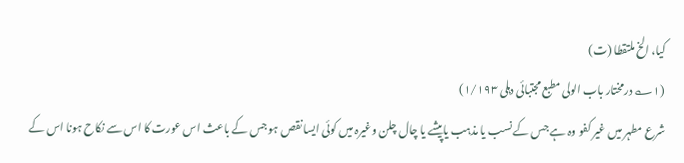کیا، الخ ملتقطا (ت)
(۱؎ درمختار باب الولی مطبع مجتبائی دہلی ۱/۱۹۳)
شرع مطہر میں غیر کفو وہ ہے جس کے نسب یا مذہب یاپیشے یا چال چلن وغیرہ میں کوئی ایسا نقص ہو جس کے باعث اس عورت کا اس سے نکاح ہونا اس کے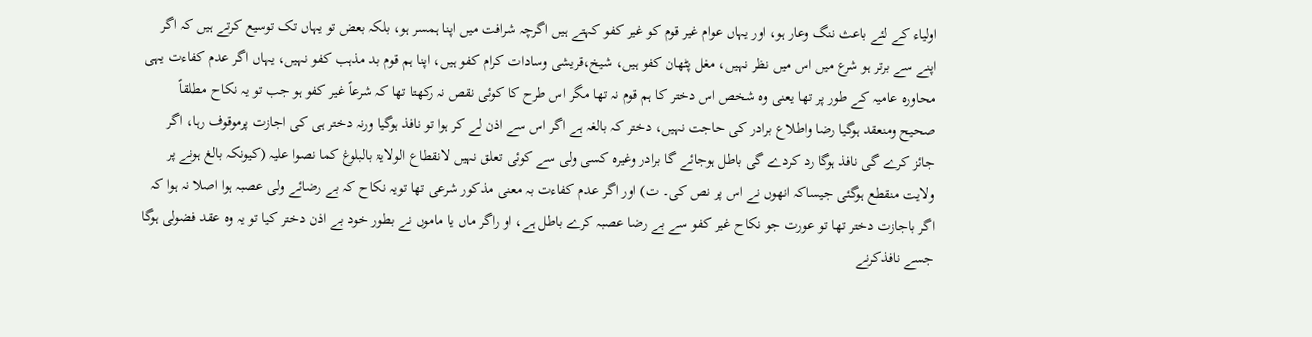اولیاء کے لئے باعث ننگ وعار ہو، اور یہاں عوام غیر قوم کو غیر کفو کہتے ہیں اگرچہ شرافت میں اپنا ہمسر ہو، بلکہ بعض تو یہاں تک توسیع کرتے ہیں کہ اگر اپنے سے برتر ہو شرع میں اس میں نظر نہیں، مغل پٹھان کفو ہیں، شیخ،قریشی وسادات کرام کفو ہیں، اپنا ہم قوم بد مذہب کفو نہیں، یہاں اگر عدم کفاءت یہی محاورہ عامیہ کے طور پر تھا یعنی وہ شخص اس دختر کا ہم قوم نہ تھا مگر اس طرح کا کوئی نقص نہ رکھتا تھا کہ شرعاً غیر کفو ہو جب تو یہ نکاح مطلقاً صحیح ومنعقد ہوگیا رضا واطلاع برادر کی حاجت نہیں، دختر کہ بالغہ ہے اگر اس سے اذن لے کر ہوا تو نافذ ہوگیا ورنہ دختر ہی کی اجازت پرموقوف رہا، اگر جائز کرے گی نافذ ہوگا رد کردے گی باطل ہوجائے گا برادر وغیرہ کسی ولی سے کوئی تعلق نہیں لانقطاع الولایۃ بالبلوغ کما نصوا علیہ (کیونکہ بالغ ہونے پر ولایت منقطع ہوگئی جیساکہ انھوں نے اس پر نص کی۔ ت) اور اگر عدم کفاءت بہ معنی مذکور شرعی تھا تویہ نکاح کہ بے رضائے ولی عصبہ ہوا اصلا نہ ہوا کہ اگر باجازت دختر تھا تو عورت جو نکاح غیر کفو سے بے رضا عصبہ کرے باطل ہے، او راگر ماں یا ماموں نے بطور خود بے اذن دختر کیا تو یہ وہ عقد فضولی ہوگا جسے نافذکرنے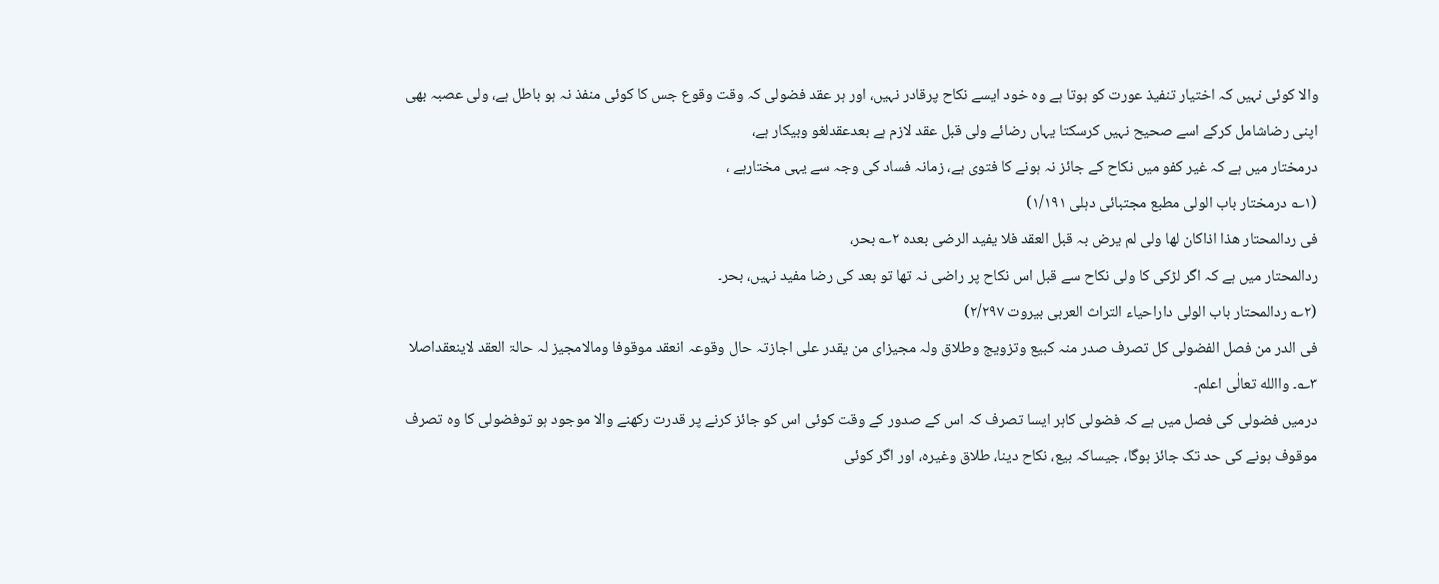والا کوئی نہیں کہ اختیار تنفیذ عورت کو ہوتا ہے وہ خود ایسے نکاح پرقادر نہیں، اور ہر عقد فضولی کہ وقت وقوع جس کا کوئی منفذ نہ ہو باطل ہے، ولی عصبہ بھی اپنی رضاشامل کرکے اسے صحیح نہیں کرسکتا یہاں رضائے ولی قبل عقد لازم ہے بعدعقدلغو وبیکار ہے،
درمختار میں ہے کہ غیر کفو میں نکاح کے جائز نہ ہونے کا فتوی ہے، زمانہ فساد کی وجہ سے یہی مختارہے ،
(۱؎ درمختار باب الولی مطبع مجتبائی دہلی ۱/۱۹۱)
فی ردالمحتار ھذا اذاکان لھا ولی لم یرض بہ قبل العقد فلا یفید الرضی بعدہ ۲؎ بحر،
ردالمحتار میں ہے کہ اگر لڑکی کا ولی نکاح سے قبل اس نکاح پر راضی نہ تھا تو بعد کی رضا مفید نہیں، بحر۔
(۲؎ ردالمحتار باب الولی داراحیاء التراث العربی بیروت ۲/۲۹۷)
فی الدر من فصل الفضولی کل تصرف صدر منہ کبیع وتزویج وطلاق ولہ مجیزای من یقدر علی اجازتہ حال وقوعہ انعقد موقوفا ومالامجیز لہ حالۃ العقد لاینعقداصلا ۳؎۔ واالله تعالٰی اعلم۔
درمیں فضولی کی فصل میں ہے کہ فضولی کاہر ایسا تصرف کہ اس کے صدور کے وقت کوئی اس کو جائز کرنے پر قدرت رکھنے والا موجود ہو توفضولی کا وہ تصرف موقوف ہونے کی حد تک جائز ہوگا، جیساکہ بیع، نکاح دینا، طلاق وغیرہ، اور اگر کوئی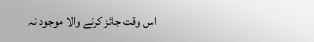اس وقت جائز کرنے والا موجود نہ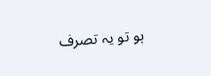ہو تو یہ تصرف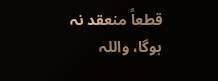قطعاً منعقد نہ ہوگا، واللہ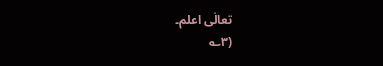تعالٰی اعلم۔
(۳؎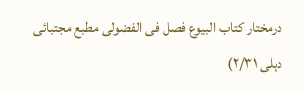درمختار کتاب البیوع فصل فی الفضولی مطبع مجتبائی دہلی ۲/۳۱)